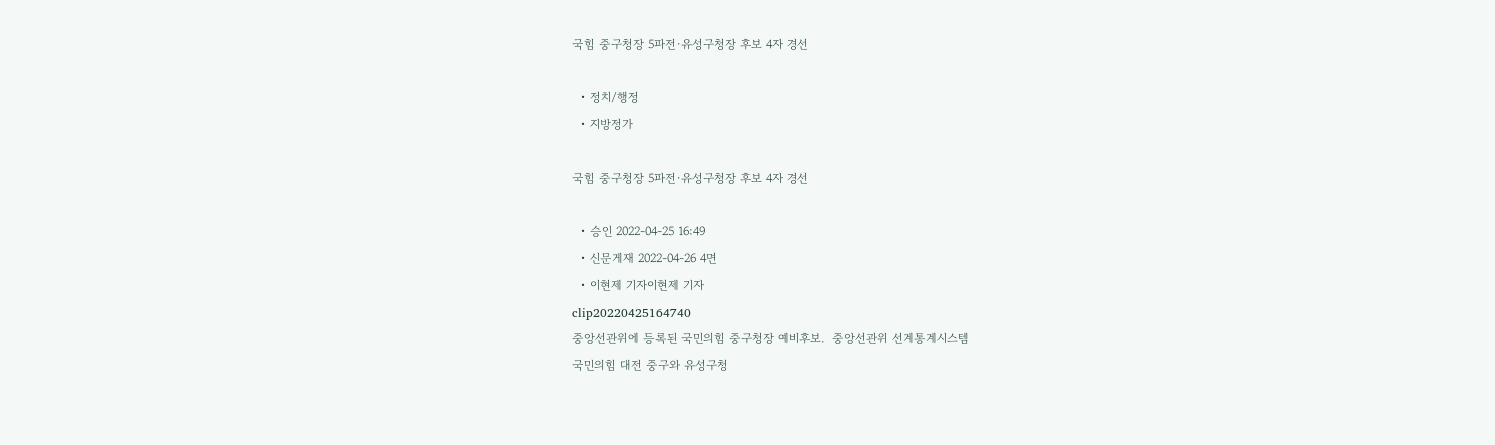국힘 중구청장 5파전·유성구청장 후보 4자 경선

  • 정치/행정
  • 지방정가

국힘 중구청장 5파전·유성구청장 후보 4자 경선

  • 승인 2022-04-25 16:49
  • 신문게재 2022-04-26 4면
  • 이현제 기자이현제 기자
clip20220425164740
중앙선관위에 등록된 국민의힘 중구청장 예비후보.  중앙선관위 선계통계시스템
국민의힘 대전 중구와 유성구청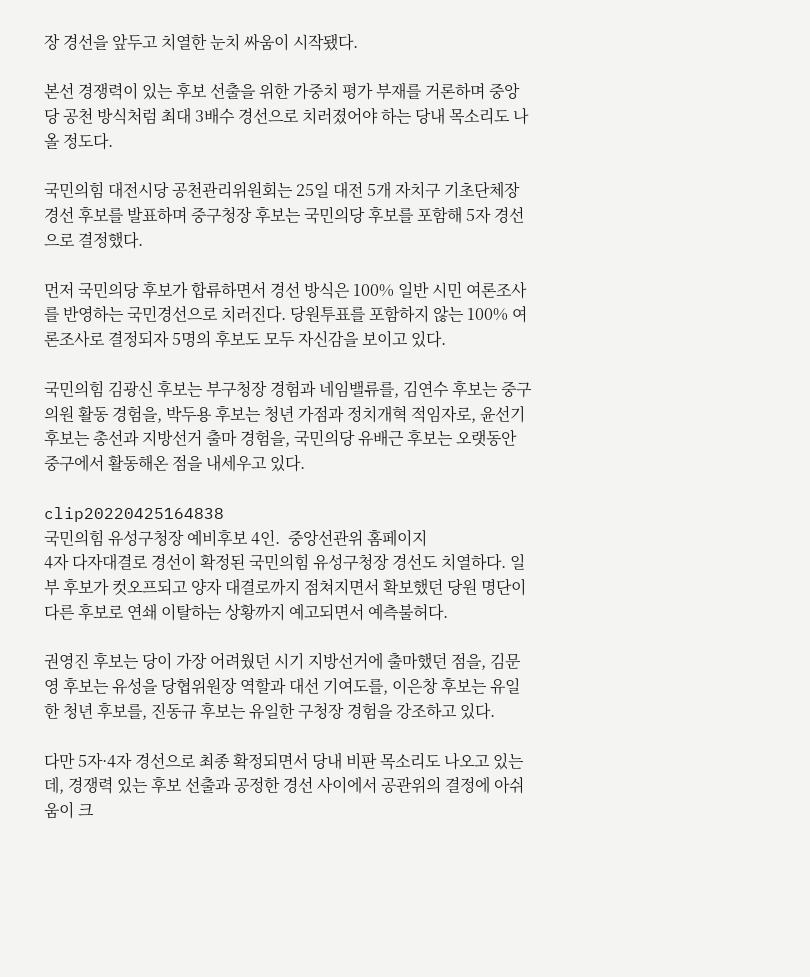장 경선을 앞두고 치열한 눈치 싸움이 시작됐다.

본선 경쟁력이 있는 후보 선출을 위한 가중치 평가 부재를 거론하며 중앙당 공천 방식처럼 최대 3배수 경선으로 치러졌어야 하는 당내 목소리도 나올 정도다.

국민의힘 대전시당 공천관리위원회는 25일 대전 5개 자치구 기초단체장 경선 후보를 발표하며 중구청장 후보는 국민의당 후보를 포함해 5자 경선으로 결정했다.

먼저 국민의당 후보가 합류하면서 경선 방식은 100% 일반 시민 여론조사를 반영하는 국민경선으로 치러진다. 당원투표를 포함하지 않는 100% 여론조사로 결정되자 5명의 후보도 모두 자신감을 보이고 있다.

국민의힘 김광신 후보는 부구청장 경험과 네임밸류를, 김연수 후보는 중구의원 활동 경험을, 박두용 후보는 청년 가점과 정치개혁 적임자로, 윤선기 후보는 총선과 지방선거 출마 경험을, 국민의당 유배근 후보는 오랫동안 중구에서 활동해온 점을 내세우고 있다.

clip20220425164838
국민의힘 유성구청장 예비후보 4인.  중앙선관위 홈페이지
4자 다자대결로 경선이 확정된 국민의힘 유성구청장 경선도 치열하다. 일부 후보가 컷오프되고 양자 대결로까지 점쳐지면서 확보했던 당원 명단이 다른 후보로 연쇄 이탈하는 상황까지 예고되면서 예측불허다.

권영진 후보는 당이 가장 어려웠던 시기 지방선거에 출마했던 점을, 김문영 후보는 유성을 당협위원장 역할과 대선 기여도를, 이은창 후보는 유일한 청년 후보를, 진동규 후보는 유일한 구청장 경험을 강조하고 있다.

다만 5자·4자 경선으로 최종 확정되면서 당내 비판 목소리도 나오고 있는데, 경쟁력 있는 후보 선출과 공정한 경선 사이에서 공관위의 결정에 아쉬움이 크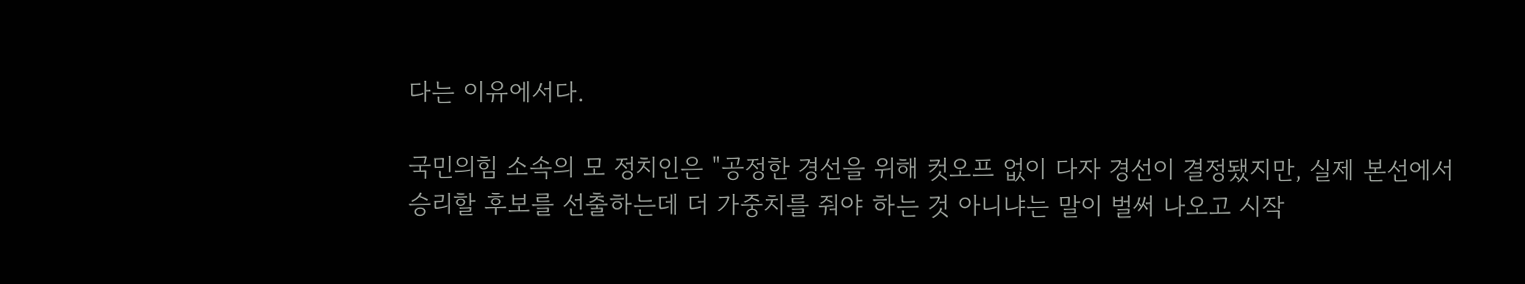다는 이유에서다.

국민의힘 소속의 모 정치인은 "공정한 경선을 위해 컷오프 없이 다자 경선이 결정됐지만, 실제 본선에서 승리할 후보를 선출하는데 더 가중치를 줘야 하는 것 아니냐는 말이 벌써 나오고 시작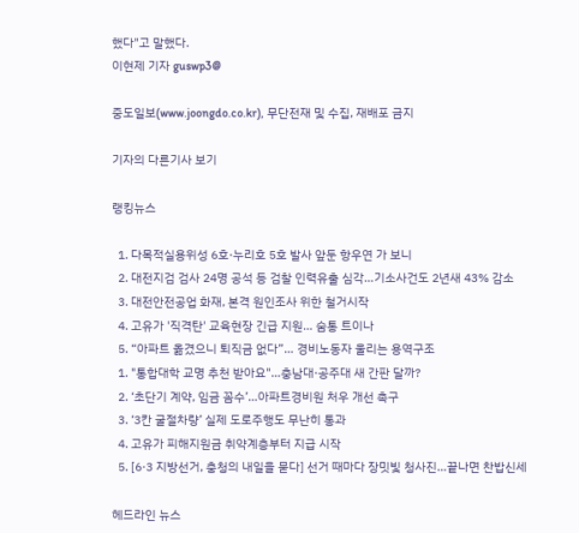했다"고 말했다.
이현제 기자 guswp3@

중도일보(www.joongdo.co.kr), 무단전재 및 수집, 재배포 금지

기자의 다른기사 보기

랭킹뉴스

  1. 다목적실용위성 6호·누리호 5호 발사 앞둔 항우연 가 보니
  2. 대전지검 검사 24명 공석 등 검찰 인력유출 심각…기소사건도 2년새 43% 감소
  3. 대전안전공업 화재, 본격 원인조사 위한 철거시작
  4. 고유가 '직격탄' 교육현장 긴급 지원… 숨통 트이나
  5. “아파트 옮겼으니 퇴직금 없다”… 경비노동자 울리는 용역구조
  1. "통합대학 교명 추천 받아요"…충남대·공주대 새 간판 달까?
  2. ‘초단기 계약, 임금 꼼수’…아파트경비원 처우 개선 촉구
  3. ‘3칸 굴절차량’ 실제 도로주행도 무난히 통과
  4. 고유가 피해지원금 취약계층부터 지급 시작
  5. [6·3 지방선거, 충청의 내일을 묻다] 선거 때마다 장밋빛 청사진…끝나면 찬밥신세

헤드라인 뉴스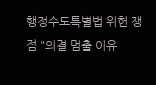행정수도특별법 위헌 쟁점 "의결 멈출 이유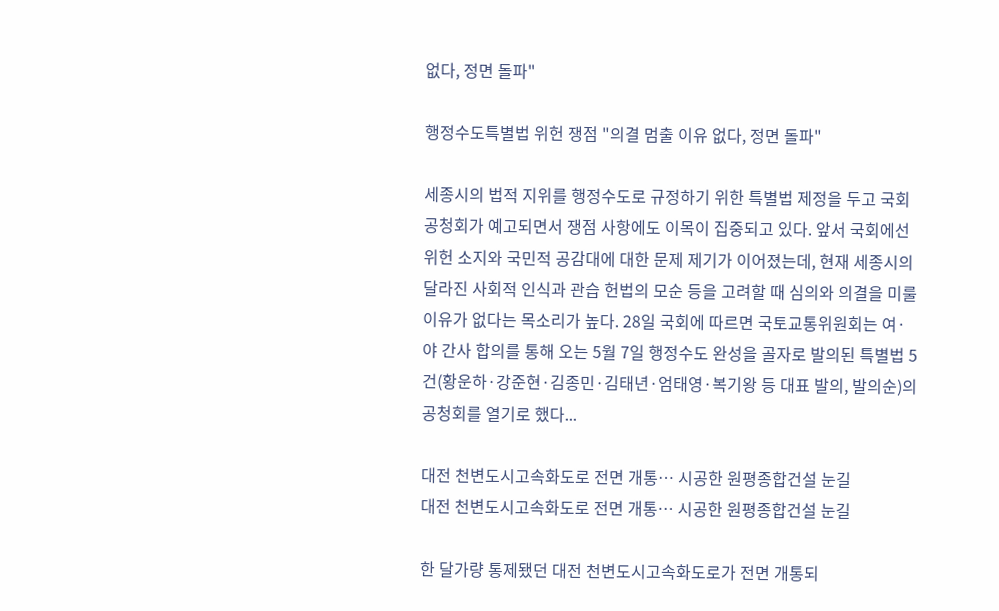없다, 정면 돌파"

행정수도특별법 위헌 쟁점 "의결 멈출 이유 없다, 정면 돌파"

세종시의 법적 지위를 행정수도로 규정하기 위한 특별법 제정을 두고 국회 공청회가 예고되면서 쟁점 사항에도 이목이 집중되고 있다. 앞서 국회에선 위헌 소지와 국민적 공감대에 대한 문제 제기가 이어졌는데, 현재 세종시의 달라진 사회적 인식과 관습 헌법의 모순 등을 고려할 때 심의와 의결을 미룰 이유가 없다는 목소리가 높다. 28일 국회에 따르면 국토교통위원회는 여·야 간사 합의를 통해 오는 5월 7일 행정수도 완성을 골자로 발의된 특별법 5건(황운하·강준현·김종민·김태년·엄태영·복기왕 등 대표 발의, 발의순)의 공청회를 열기로 했다...

대전 천변도시고속화도로 전면 개통… 시공한 원평종합건설 눈길
대전 천변도시고속화도로 전면 개통… 시공한 원평종합건설 눈길

한 달가량 통제됐던 대전 천변도시고속화도로가 전면 개통되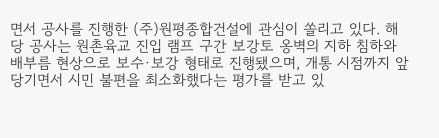면서 공사를 진행한 (주)원평종합건설에 관심이 쏠리고 있다. 해당 공사는 원촌육교 진입 램프 구간 보강토 옹벽의 지하 침하와 배부름 현상으로 보수·보강 형태로 진행됐으며, 개통 시점까지 앞당기면서 시민 불편을 최소화했다는 평가를 받고 있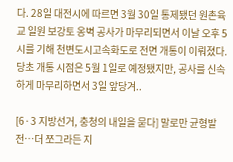다. 28일 대전시에 따르면 3월 30일 통제됐던 원촌육교 일원 보강토 옹벽 공사가 마무리되면서 이날 오후 5시를 기해 천변도시고속화도로 전면 개통이 이뤄졌다. 당초 개통 시점은 5월 1일로 예정됐지만, 공사를 신속하게 마무리하면서 3일 앞당겨..

[6·3 지방선거, 충청의 내일을 묻다] 말로만 균형발전…더 쪼그라든 지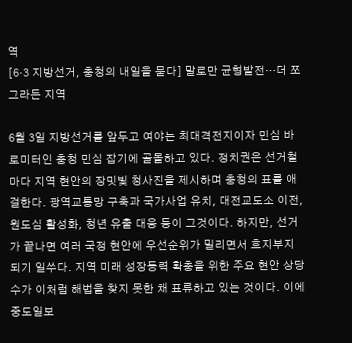역
[6·3 지방선거, 충청의 내일을 묻다] 말로만 균형발전…더 쪼그라든 지역

6월 3일 지방선거를 앞두고 여야는 최대격전지이자 민심 바로미터인 충청 민심 잡기에 골몰하고 있다. 정치권은 선거철마다 지역 현안의 장밋빛 청사진을 제시하며 충청의 표를 애걸한다. 광역교통망 구축과 국가사업 유치, 대전교도소 이전, 원도심 활성화, 청년 유출 대응 등이 그것이다. 하지만, 선거가 끝나면 여러 국정 현안에 우선순위가 밀리면서 흐지부지 되기 일쑤다. 지역 미래 성장동력 확충을 위한 주요 현안 상당수가 이처럼 해법을 찾지 못한 채 표류하고 있는 것이다. 이에 중도일보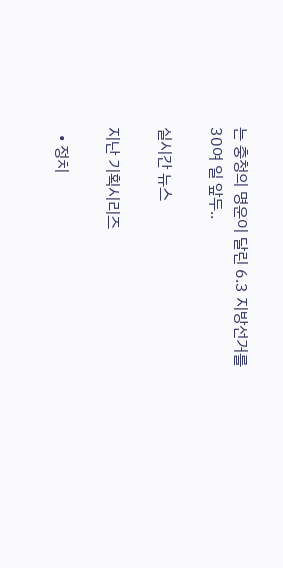는 충청의 명운이 달린 6.3 지방선거를 30여 일 앞두..

실시간 뉴스

지난 기획시리즈

  • 정치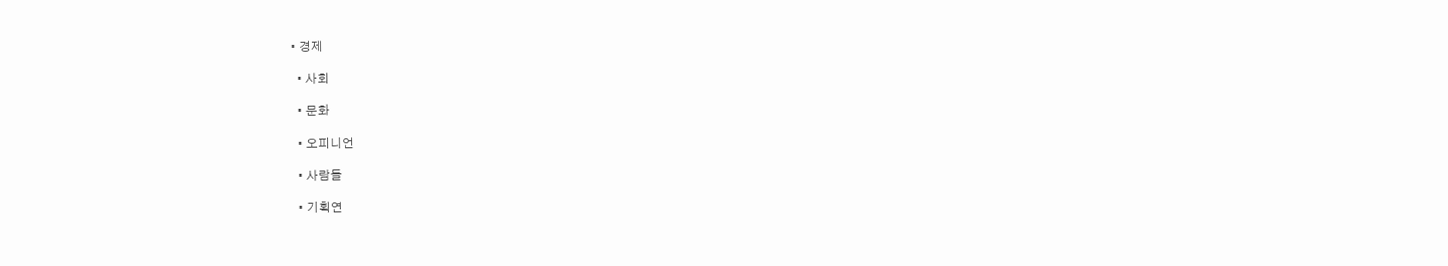• 경제

  • 사회

  • 문화

  • 오피니언

  • 사람들

  • 기획연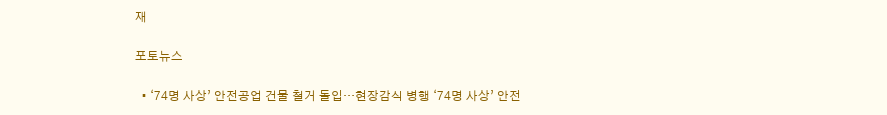재

포토뉴스

  • ‘74명 사상’ 안전공업 건물 철거 돌입…현장감식 병행 ‘74명 사상’ 안전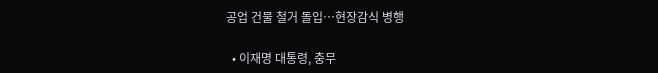공업 건물 철거 돌입…현장감식 병행

  • 이재명 대통령, 충무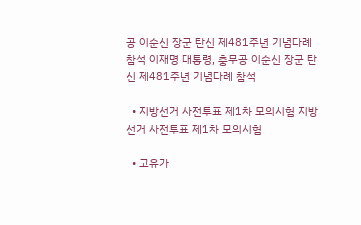공 이순신 장군 탄신 제481주년 기념다례 참석 이재명 대통령, 충무공 이순신 장군 탄신 제481주년 기념다례 참석

  • 지방선거 사전투표 제1차 모의시험 지방선거 사전투표 제1차 모의시험

  • 고유가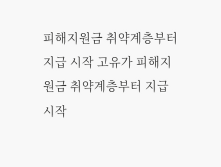피해지원금 취약계층부터 지급 시작 고유가 피해지원금 취약계층부터 지급 시작